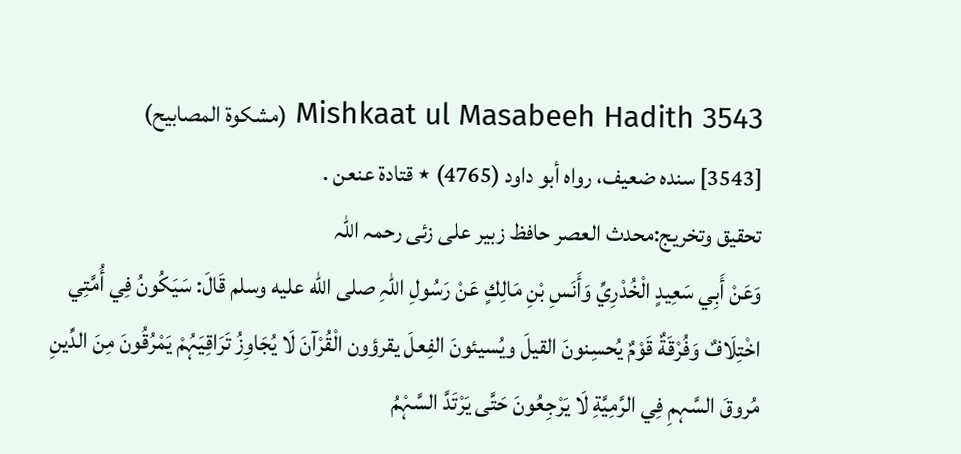Mishkaat ul Masabeeh Hadith 3543 (مشکوۃ المصابیح)
[3543] سندہ ضعیف، رواہ أبو داود (4765) ٭ قتادۃ عنعن .
تحقیق وتخریج:محدث العصر حافظ زبیر علی زئی رحمہ اللہ
وَعَنْ أَبِي سَعِيدٍ الْخُدْرِيِّ وَأَنَسِ بْنِ مَالِكٍ عَنْ رَسُولِ اللہِ صلى الله عليه وسلم قَالَ: سَيَكُونُ فِي أُمَّتِي اخْتِلَافٌ وَفُرْقَةٌ قَوْمٌ يُحسِنونَ القيلَ ويُسيئونَ الفِعلَ يقرؤون الْقُرْآنَ لَا يُجَاوِزُ تَرَاقِيَہُمْ يَمْرُقُونَ مِنَ الدِّينِ مُروقَ السَّہمِ فِي الرَّمِيَّةِ لَا يَرْجِعُونَ حَتَّی يَرْتَدَّ السَّہْمُ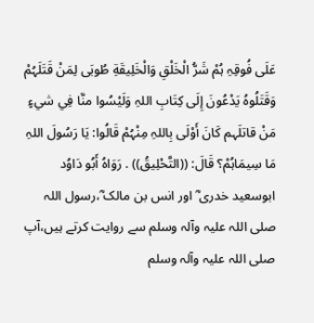عَلَی فُوقِہِ ہُمْ شَرُّ الْخَلْقِ وَالْخَلِيقَةِ طُوبَی لِمَنْ قَتَلَہُمْ وَقَتَلُوہُ يَدْعُونَ إِلَی كِتَابِ اللہِ وَلَيْسُوا منَّا فِي شيءٍ مَنْ قاتلَہم كَانَ أَوْلَی بِاللہِ مِنْہُمْ قَالُوا: يَا رَسُولَ اللہِ مَا سِيمَاہُمْ؟ قَالَ: ((التَّحْلِيقُ)) . رَوَاہُ أَبُو دَاوُد
ابوسعید خدری ؓ اور انس بن مالک ؓ،رسول اللہ صلی اللہ علیہ وآلہ وسلم سے روایت کرتے ہیں،آپ صلی اللہ علیہ وآلہ وسلم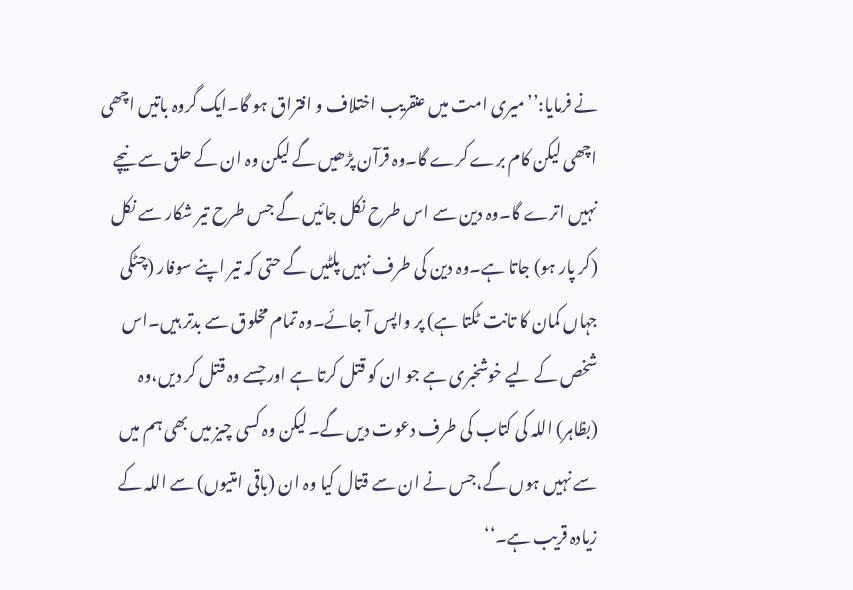نے فرمایا:’’میری امت میں عنقریب اختلاف و افتراق ہو گا۔ایک گروہ باتیں اچھی اچھی لیکن کام برے کرے گا۔وہ قرآن پڑھیں گے لیکن وہ ان کے حلق سے نیچے نہیں اترے گا۔وہ دین سے اس طرح نکل جائیں گے جس طرح تیر شکار سے نکل (کر پار ہو) جاتا ہے۔وہ دین کی طرف نہیں پلٹیں گے حتی کہ تیر اپنے سوفار (چٹکی جہاں کمان کا تانت ٹکتا ہے) پر واپس آ جائے۔وہ تمام مخلوق سے بدتر ہیں۔اس شخص کے لیے خوشخبری ہے جو ان کو قتل کرتا ہے اور جسے وہ قتل کر دیں،وہ (بظاہر) اللہ کی کتاب کی طرف دعوت دیں گے۔لیکن وہ کسی چیز میں بھی ہم میں سے نہیں ہوں گے،جس نے ان سے قتال کیا وہ ان (باقی امتیوں) سے اللہ کے زیادہ قریب ہے۔‘‘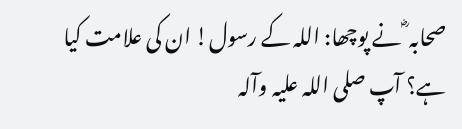صحابہ ؓ نے پوچھا: اللہ کے رسول! ان کی علامت کیا ہے؟ آپ صلی اللہ علیہ وآلہ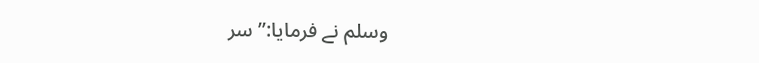وسلم نے فرمایا:’’سر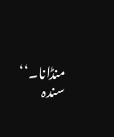منڈانا۔‘‘ سندہ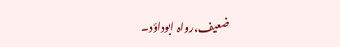ضعیف،رواہ ابوداؤد۔